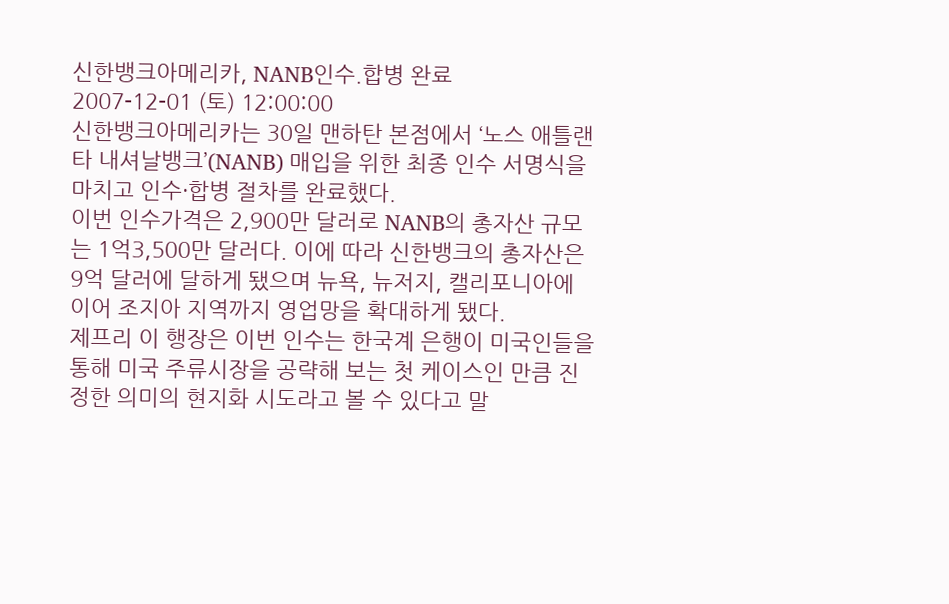신한뱅크아메리카, NANB인수.합병 완료
2007-12-01 (토) 12:00:00
신한뱅크아메리카는 30일 맨하탄 본점에서 ‘노스 애틀랜타 내셔날뱅크’(NANB) 매입을 위한 최종 인수 서명식을 마치고 인수·합병 절차를 완료했다.
이번 인수가격은 2,900만 달러로 NANB의 총자산 규모는 1억3,500만 달러다. 이에 따라 신한뱅크의 총자산은 9억 달러에 달하게 됐으며 뉴욕, 뉴저지, 캘리포니아에 이어 조지아 지역까지 영업망을 확대하게 됐다.
제프리 이 행장은 이번 인수는 한국계 은행이 미국인들을 통해 미국 주류시장을 공략해 보는 첫 케이스인 만큼 진정한 의미의 현지화 시도라고 볼 수 있다고 말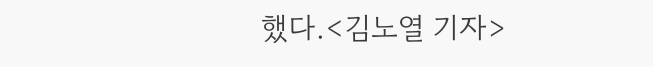했다.<김노열 기자>